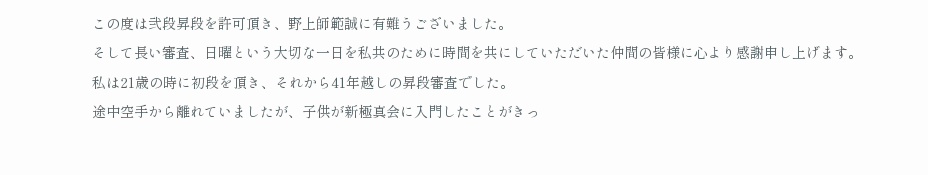この度は弐段昇段を許可頂き、野上師範誠に有難うございました。
そして長い審査、日曜という大切な一日を私共のために時間を共にしていただいた仲間の皆様に心より感謝申し上げます。
私は21歳の時に初段を頂き、それから41年越しの昇段審査でした。
途中空手から離れていましたが、子供が新極真会に入門したことがきっ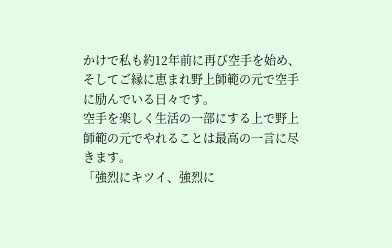かけで私も約12年前に再び空手を始め、そしてご縁に恵まれ野上師範の元で空手に励んでいる日々です。
空手を楽しく生活の一部にする上で野上師範の元でやれることは最高の一言に尽きます。
「強烈にキツイ、強烈に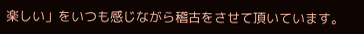楽しい」をいつも感じながら稽古をさせて頂いています。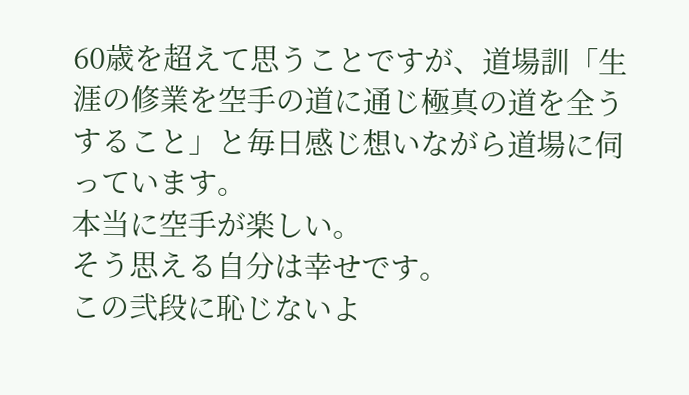60歳を超えて思うことですが、道場訓「生涯の修業を空手の道に通じ極真の道を全うすること」と毎日感じ想いながら道場に伺っています。
本当に空手が楽しい。
そう思える自分は幸せです。
この弐段に恥じないよ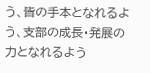う、皆の手本となれるよう、支部の成長・発展の力となれるよう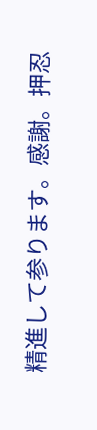精進して参ります。感謝。押忍